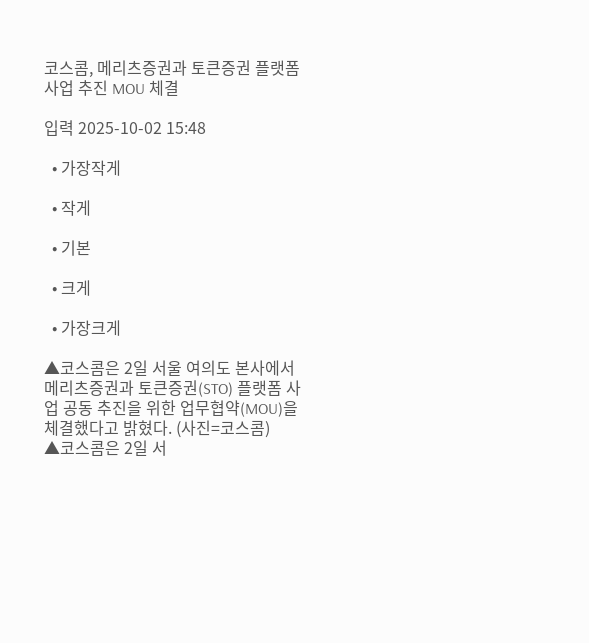코스콤, 메리츠증권과 토큰증권 플랫폼 사업 추진 MOU 체결

입력 2025-10-02 15:48

  • 가장작게

  • 작게

  • 기본

  • 크게

  • 가장크게

▲코스콤은 2일 서울 여의도 본사에서 메리츠증권과 토큰증권(STO) 플랫폼 사업 공동 추진을 위한 업무협약(MOU)을 체결했다고 밝혔다. (사진=코스콤)
▲코스콤은 2일 서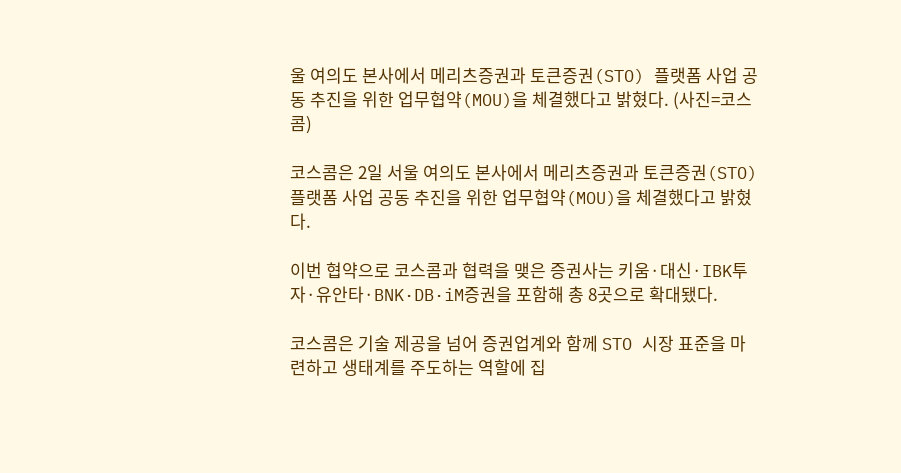울 여의도 본사에서 메리츠증권과 토큰증권(STO) 플랫폼 사업 공동 추진을 위한 업무협약(MOU)을 체결했다고 밝혔다. (사진=코스콤)

코스콤은 2일 서울 여의도 본사에서 메리츠증권과 토큰증권(STO) 플랫폼 사업 공동 추진을 위한 업무협약(MOU)을 체결했다고 밝혔다.

이번 협약으로 코스콤과 협력을 맺은 증권사는 키움·대신·IBK투자·유안타·BNK·DB·iM증권을 포함해 총 8곳으로 확대됐다.

코스콤은 기술 제공을 넘어 증권업계와 함께 STO 시장 표준을 마련하고 생태계를 주도하는 역할에 집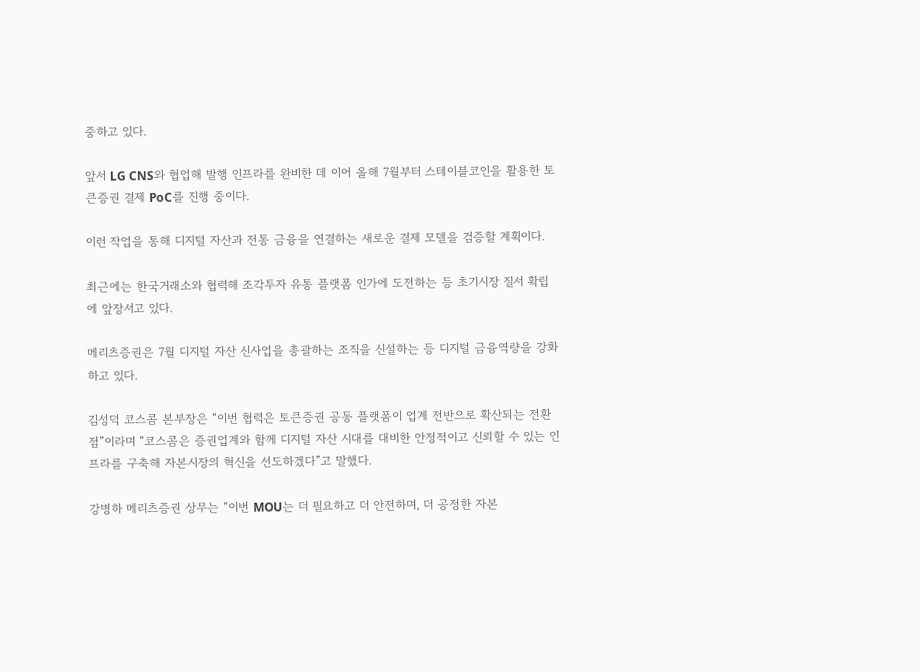중하고 있다.

앞서 LG CNS와 협업해 발행 인프라를 완비한 데 이어 올해 7월부터 스테이블코인을 활용한 토큰증권 결제 PoC를 진행 중이다.

이런 작업을 통해 디지털 자산과 전통 금융을 연결하는 새로운 결제 모델을 검증할 계획이다.

최근에는 한국거래소와 협력해 조각투자 유통 플랫폼 인가에 도전하는 등 초기시장 질서 확립에 앞장서고 있다.

메리츠증권은 7월 디지털 자산 신사업을 총괄하는 조직을 신설하는 등 디지털 금융역량을 강화하고 있다.

김성덕 코스콤 본부장은 “이번 협력은 토큰증권 공동 플랫폼이 업계 전반으로 확산되는 전환점”이라며 “코스콤은 증권업계와 함께 디지털 자산 시대를 대비한 안정적이고 신뢰할 수 있는 인프라를 구축해 자본시장의 혁신을 선도하겠다”고 말했다.

강병하 메리츠증권 상무는 “이번 MOU는 더 필요하고 더 안전하며, 더 공정한 자본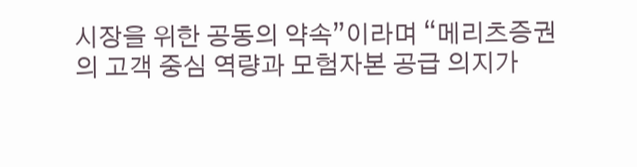시장을 위한 공동의 약속”이라며 “메리츠증권의 고객 중심 역량과 모험자본 공급 의지가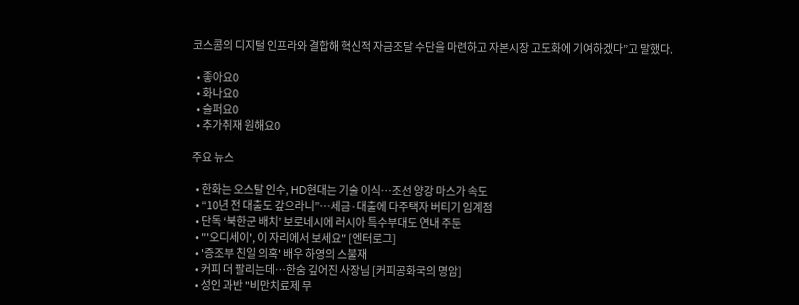코스콤의 디지털 인프라와 결합해 혁신적 자금조달 수단을 마련하고 자본시장 고도화에 기여하겠다”고 말했다.

  • 좋아요0
  • 화나요0
  • 슬퍼요0
  • 추가취재 원해요0

주요 뉴스

  • 한화는 오스탈 인수, HD현대는 기술 이식…조선 양강 마스가 속도
  • “10년 전 대출도 갚으라니”…세금·대출에 다주택자 버티기 임계점
  • 단독 ‘북한군 배치’ 보로네시에 러시아 특수부대도 연내 주둔
  • "'오디세이', 이 자리에서 보세요" [엔터로그]
  • '증조부 친일 의혹' 배우 하영의 스불재
  • 커피 더 팔리는데⋯한숨 깊어진 사장님 [커피공화국의 명암]
  • 성인 과반 "비만치료제 무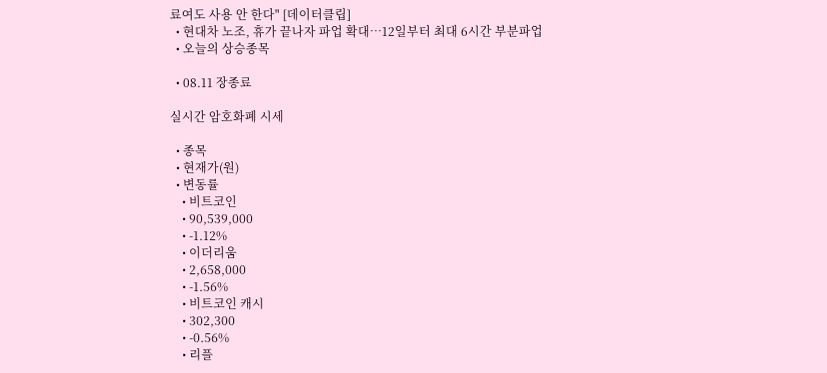료여도 사용 안 한다" [데이터클립]
  • 현대차 노조, 휴가 끝나자 파업 확대…12일부터 최대 6시간 부분파업
  • 오늘의 상승종목

  • 08.11 장종료

실시간 암호화폐 시세

  • 종목
  • 현재가(원)
  • 변동률
    • 비트코인
    • 90,539,000
    • -1.12%
    • 이더리움
    • 2,658,000
    • -1.56%
    • 비트코인 캐시
    • 302,300
    • -0.56%
    • 리플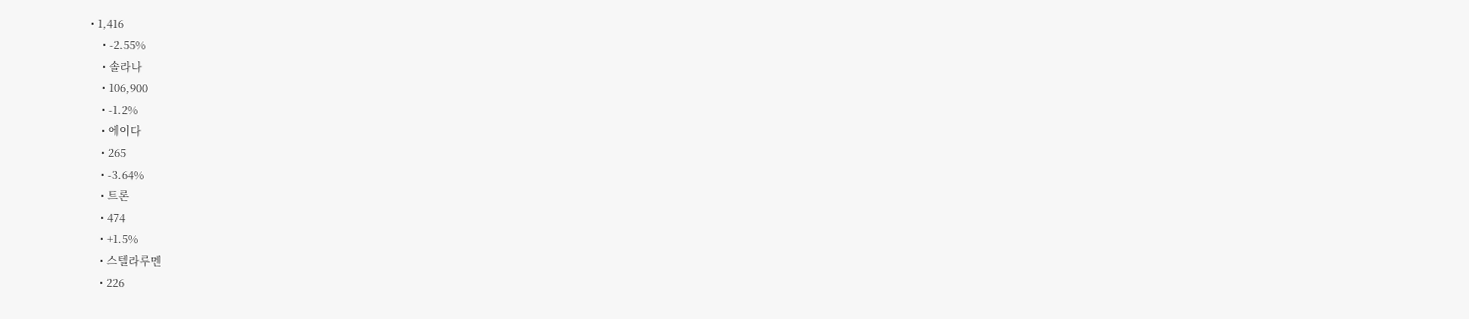• 1,416
    • -2.55%
    • 솔라나
    • 106,900
    • -1.2%
    • 에이다
    • 265
    • -3.64%
    • 트론
    • 474
    • +1.5%
    • 스텔라루멘
    • 226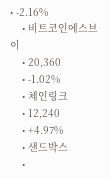• -2.16%
    • 비트코인에스브이
    • 20,360
    • -1.02%
    • 체인링크
    • 12,240
    • +4.97%
    • 샌드박스
    •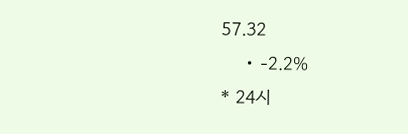57.32
    • -2.2%
* 24시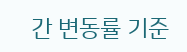간 변동률 기준